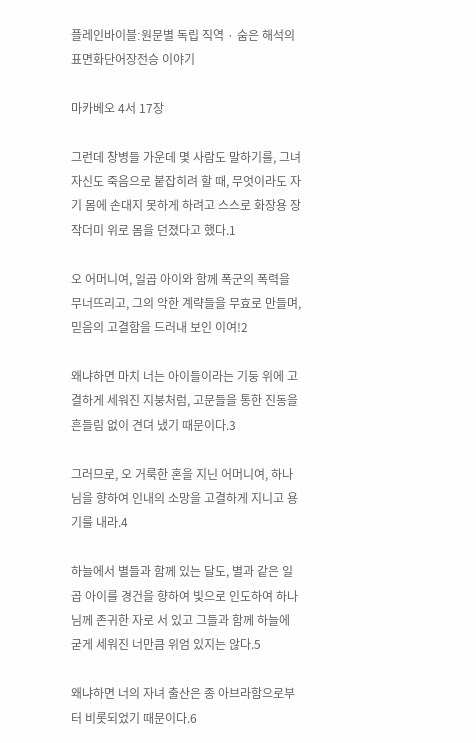플레인바이블׃원문별 독립 직역 · 숨은 해석의 표면화단어장전승 이야기

마카베오 4서 17장

그런데 창병들 가운데 몇 사람도 말하기를, 그녀 자신도 죽음으로 붙잡히려 할 때, 무엇이라도 자기 몸에 손대지 못하게 하려고 스스로 화장용 장작더미 위로 몸을 던졌다고 했다.1

오 어머니여, 일곱 아이와 함께 폭군의 폭력을 무너뜨리고, 그의 악한 계략들을 무효로 만들며, 믿음의 고결함을 드러내 보인 이여!2

왜냐하면 마치 너는 아이들이라는 기둥 위에 고결하게 세워진 지붕처럼, 고문들을 통한 진동을 흔들림 없이 견뎌 냈기 때문이다.3

그러므로, 오 거룩한 혼을 지닌 어머니여, 하나님을 향하여 인내의 소망을 고결하게 지니고 용기를 내라.4

하늘에서 별들과 함께 있는 달도, 별과 같은 일곱 아이를 경건을 향하여 빛으로 인도하여 하나님께 존귀한 자로 서 있고 그들과 함께 하늘에 굳게 세워진 너만큼 위엄 있지는 않다.5

왜냐하면 너의 자녀 출산은 종 아브라함으로부터 비롯되었기 때문이다.6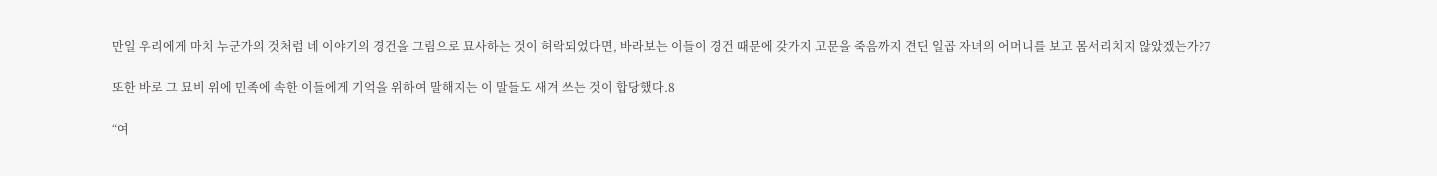만일 우리에게 마치 누군가의 것처럼 네 이야기의 경건을 그림으로 묘사하는 것이 허락되었다면, 바라보는 이들이 경건 때문에 갖가지 고문을 죽음까지 견딘 일곱 자녀의 어머니를 보고 몸서리치지 않았겠는가?7

또한 바로 그 묘비 위에 민족에 속한 이들에게 기억을 위하여 말해지는 이 말들도 새겨 쓰는 것이 합당했다.8

“여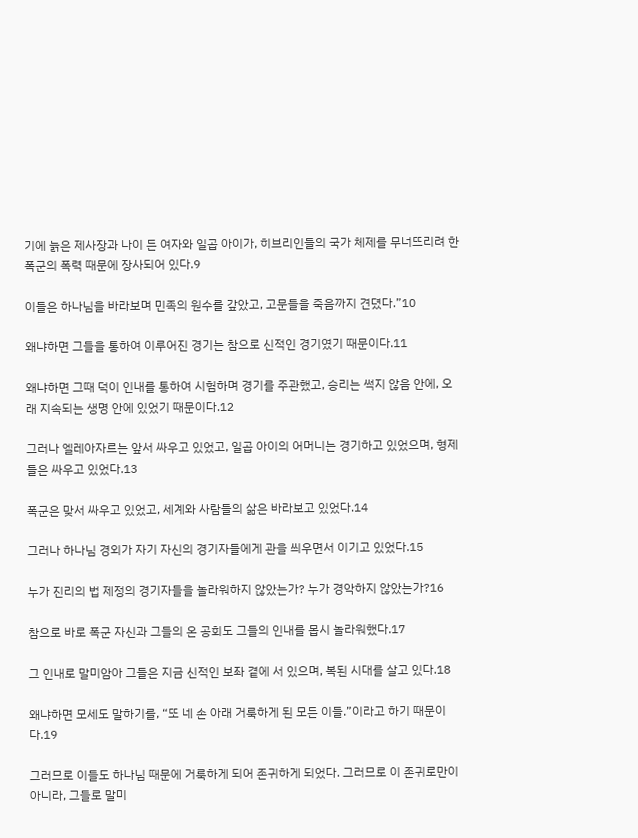기에 늙은 제사장과 나이 든 여자와 일곱 아이가, 히브리인들의 국가 체제를 무너뜨리려 한 폭군의 폭력 때문에 장사되어 있다.9

이들은 하나님을 바라보며 민족의 원수를 갚았고, 고문들을 죽음까지 견뎠다.”10

왜냐하면 그들을 통하여 이루어진 경기는 참으로 신적인 경기였기 때문이다.11

왜냐하면 그때 덕이 인내를 통하여 시험하며 경기를 주관했고, 승리는 썩지 않음 안에, 오래 지속되는 생명 안에 있었기 때문이다.12

그러나 엘레아자르는 앞서 싸우고 있었고, 일곱 아이의 어머니는 경기하고 있었으며, 형제들은 싸우고 있었다.13

폭군은 맞서 싸우고 있었고, 세계와 사람들의 삶은 바라보고 있었다.14

그러나 하나님 경외가 자기 자신의 경기자들에게 관을 씌우면서 이기고 있었다.15

누가 진리의 법 제정의 경기자들을 놀라워하지 않았는가? 누가 경악하지 않았는가?16

참으로 바로 폭군 자신과 그들의 온 공회도 그들의 인내를 몹시 놀라워했다.17

그 인내로 말미암아 그들은 지금 신적인 보좌 곁에 서 있으며, 복된 시대를 살고 있다.18

왜냐하면 모세도 말하기를, “또 네 손 아래 거룩하게 된 모든 이들.”이라고 하기 때문이다.19

그러므로 이들도 하나님 때문에 거룩하게 되어 존귀하게 되었다. 그러므로 이 존귀로만이 아니라, 그들로 말미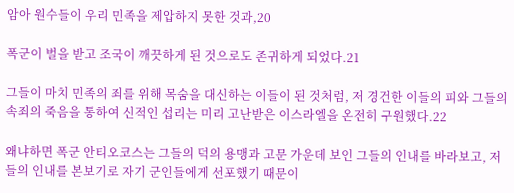암아 원수들이 우리 민족을 제압하지 못한 것과,20

폭군이 벌을 받고 조국이 깨끗하게 된 것으로도 존귀하게 되었다.21

그들이 마치 민족의 죄를 위해 목숨을 대신하는 이들이 된 것처럼, 저 경건한 이들의 피와 그들의 속죄의 죽음을 통하여 신적인 섭리는 미리 고난받은 이스라엘을 온전히 구원했다.22

왜냐하면 폭군 안티오코스는 그들의 덕의 용맹과 고문 가운데 보인 그들의 인내를 바라보고, 저들의 인내를 본보기로 자기 군인들에게 선포했기 때문이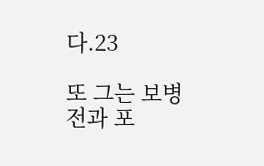다.23

또 그는 보병전과 포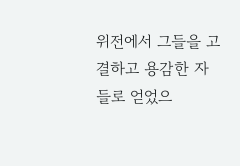위전에서 그들을 고결하고 용감한 자들로 얻었으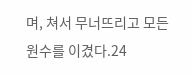며, 쳐서 무너뜨리고 모든 원수를 이겼다.24